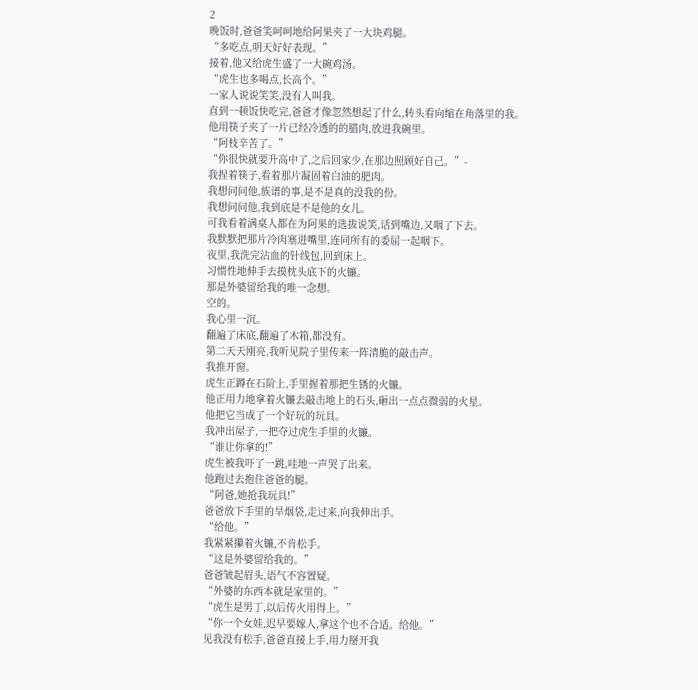2
晚饭时,爸爸笑呵呵地给阿果夹了一大块鸡腿。
“多吃点,明天好好表现。”
接着,他又给虎生盛了一大碗鸡汤。
“虎生也多喝点,长高个。”
一家人说说笑笑,没有人叫我。
直到一顿饭快吃完,爸爸才像忽然想起了什么,转头看向缩在角落里的我。
他用筷子夹了一片已经冷透的的腊肉,放进我碗里。
“阿枝辛苦了。”
“你很快就要升高中了,之后回家少,在那边照顾好自己。”-
我捏着筷子,看着那片凝固着白油的肥肉。
我想问问他,族谱的事,是不是真的没我的份。
我想问问他,我到底是不是他的女儿。
可我看着满桌人都在为阿果的选拔说笑,话到嘴边,又咽了下去。
我默默把那片冷肉塞进嘴里,连同所有的委屈一起咽下。
夜里,我洗完沾血的针线包,回到床上。
习惯性地伸手去摸枕头底下的火镰。
那是外婆留给我的唯一念想。
空的。
我心里一沉。
翻遍了床底,翻遍了木箱,都没有。
第二天天刚亮,我听见院子里传来一阵清脆的敲击声。
我推开窗。
虎生正蹲在石阶上,手里握着那把生锈的火镰。
他正用力地拿着火镰去敲击地上的石头,砸出一点点微弱的火星。
他把它当成了一个好玩的玩具。
我冲出屋子,一把夺过虎生手里的火镰。
“谁让你拿的!”
虎生被我吓了一跳,哇地一声哭了出来。
他跑过去抱住爸爸的腿。
“阿爸,她抢我玩具!”
爸爸放下手里的旱烟袋,走过来,向我伸出手。
“给他。”
我紧紧攥着火镰,不肯松手。
“这是外婆留给我的。”
爸爸皱起眉头,语气不容置疑。
“外婆的东西本就是家里的。”
“虎生是男丁,以后传火用得上。”
“你一个女娃,迟早要嫁人,拿这个也不合适。给他。”
见我没有松手,爸爸直接上手,用力掰开我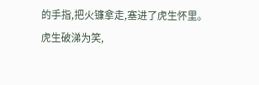的手指,把火镰拿走,塞进了虎生怀里。
虎生破涕为笑,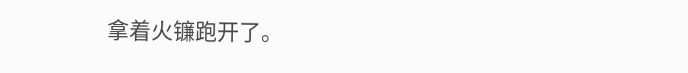拿着火镰跑开了。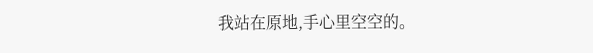我站在原地,手心里空空的。